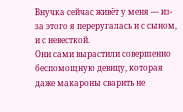Внучка сейчас живёт у меня — из-за этого я переругалась и с сыном, и с невесткой.
Они сами вырастили совершенно беспомощную девицу, которая даже макароны сварить не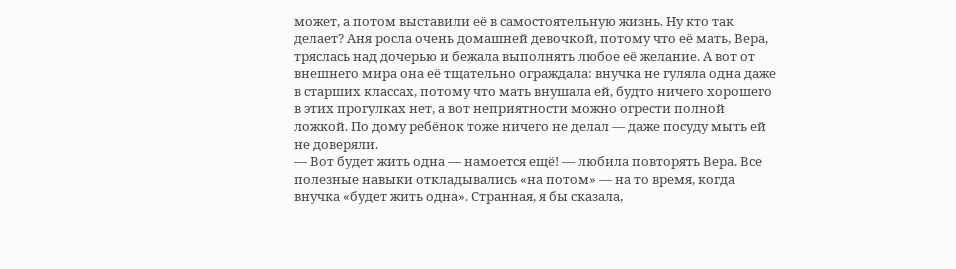может, а потом выставили её в самостоятельную жизнь. Ну кто так делает? Аня росла очень домашней девочкой, потому что её мать, Вера, тряслась над дочерью и бежала выполнять любое её желание. А вот от внешнего мира она её тщательно ограждала: внучка не гуляла одна даже в старших классах, потому что мать внушала ей, будто ничего хорошего в этих прогулках нет, а вот неприятности можно огрести полной ложкой. По дому ребёнок тоже ничего не делал — даже посуду мыть ей не доверяли.
— Вот будет жить одна — намоется ещё! — любила повторять Вера. Все полезные навыки откладывались «на потом» — на то время, когда внучка «будет жить одна». Странная, я бы сказала,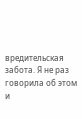вредительская забота. Я не раз говорила об этом и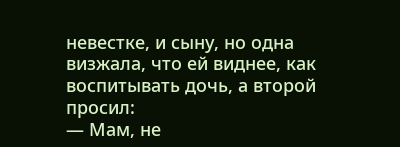невестке, и сыну, но одна визжала, что ей виднее, как воспитывать дочь, а второй просил:
— Мам, не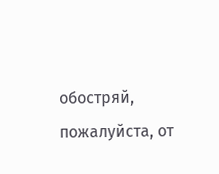обостряй, пожалуйста, от